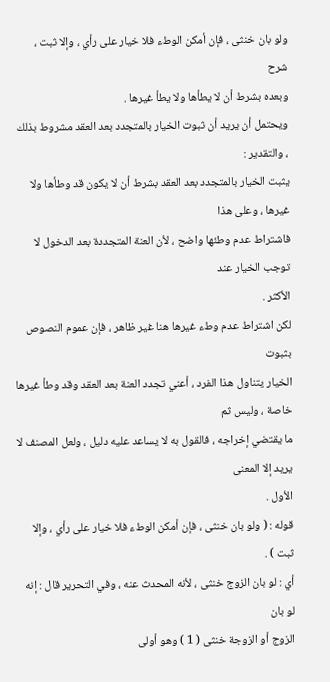ولو بان خنثى ، فإن أمكن الوطء فلا خيار على رأي ، وإلا ثبت ،
شرح
وبعده بشرط أن لا يطأها ولا يطأ غيرها .
ويحتمل أن يريد أن ثبوت الخيار بالمتجدد بعد العقد مشروط بذلك ، والتقدير :
يثبت الخيار بالمتجدد بعد العقد بشرط أن لا يكون قد وطأها ولا غيرها ، وعلى هذا
فاشتراط عدم وطئها واضح ، لأن العنة المتجددة بعد الدخول لا توجب الخيار عند
الأكثر .
لكن اشتراط عدم وطء غيرها هنا غير ظاهر ، فإن عموم النصوص بثبوت
الخيار يتناول هذا الفرد ، أعني تجدد العنة بعد العقد وقد وطأ غيرها خاصة ، وليس ثم
ما يقتضي إخراجه ، فالقول به لا يساعد عليه دليل ، ولعل المصنف لا يريد إلا المعنى
الأول .
قوله : ( ولو بان خنثى ، فإن أمكن الوطء فلا خيار على رأي ، وإلا
ثبت ) .
أي : لو بان الزوج خنثى ، لأنه المحدث عنه ، وفي التحرير قال : إنه لو بان
الزوج أو الزوجة خنثى ( 1 ) وهو أولى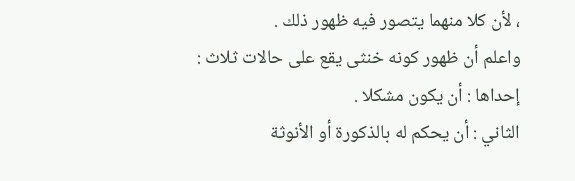، لأن كلا منهما يتصور فيه ظهور ذلك .
واعلم أن ظهور كونه خنثى يقع على حالات ثلاث :
إحداها : أن يكون مشكلا .
الثاني : أن يحكم له بالذكورة أو الأنوثة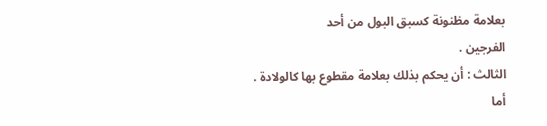بعلامة مظنونة كسبق البول من أحد
الفرجين .
الثالث : أن يحكم بذلك بعلامة مقطوع بها كالولادة .
أما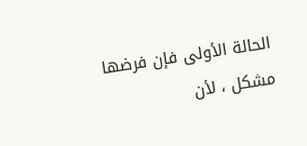الحالة الأولى فإن فرضها مشكل ، لأن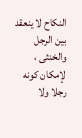النكاح لا ينعقد بين الرجل والخنثى ،
لإمكان كونه رجلا ولا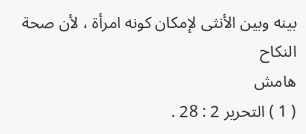بينه وبين الأنثى لإمكان كونه امرأة ، لأن صحة النكاح
هامش
( 1 ) التحرير 2 : 28 .